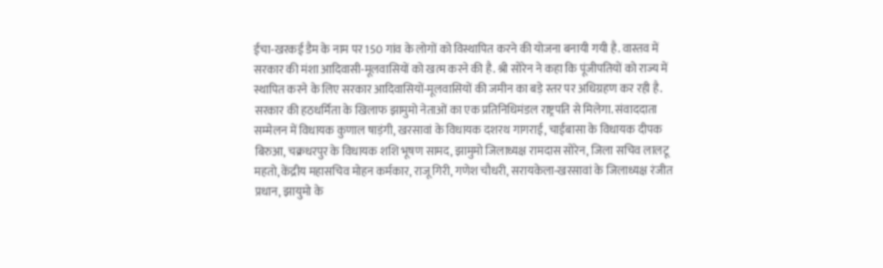ईचा-खरकई डैम के नाम पर 150 गांव के लोगों को विस्थापित करने की योजना बनायी गयी है. वास्तव में सरकार की मंशा आदिवासी-मूलवासियों को खत्म करने की है. श्री सोरेन ने कहा कि पूंजीपतियों को राज्य में स्थापित करने के लिए सरकार आदिवासियों-मूलवासियों की जमीन का बड़े स्तर पर अधिग्रहण कर रही है.
सरकार की हठधर्मिता के खिलाफ झामुमो नेताओं का एक प्रतिनिधिमंडल राष्ट्रपति से मिलेगा. संवाददाता सम्मेलन में विधायक कुणाल षाड़ंगी, खरसावां के विधायक दशरथ गागराई, चाईबासा के विधायक दीपक बिरुआ, चक्रधरपुर के विधायक शशि भूषण सामद, झामुमो जिलाध्यक्ष रामदास सोरेन, जिला सचिव लालटू महतो, केंद्रीय महासचिव मोहन कर्मकार, राजू गिरी, गणेश चौधरी, सरायकेला-खरसावां के जिलाध्यक्ष रंजीत प्रधान, झायुमो के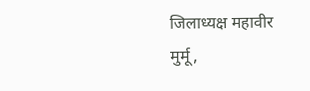जिलाध्यक्ष महावीर मुर्मू,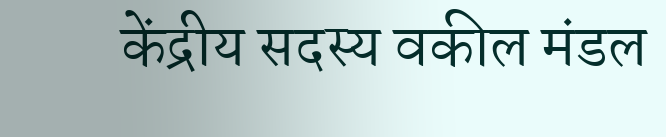केंद्रीय सदस्य वकील मंडल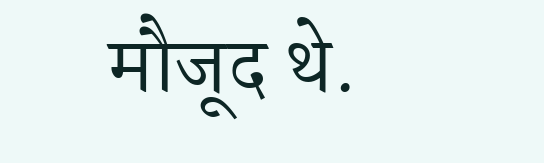मौजूद थे.